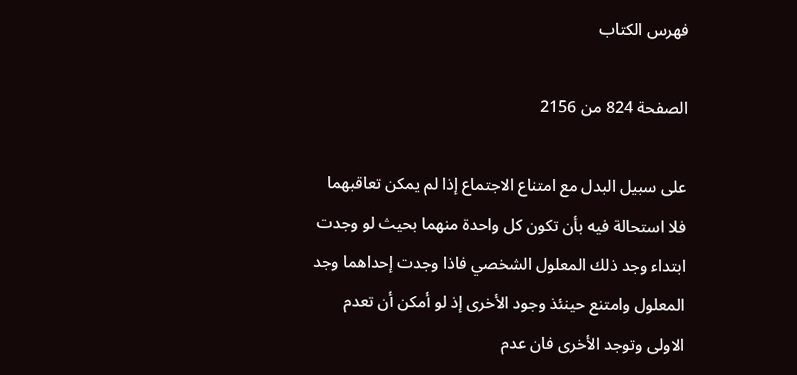فهرس الكتاب

الصفحة 824 من 2156

على سبيل البدل مع امتناع الاجتماع إذا لم يمكن تعاقبهما فلا استحالة فيه بأن تكون كل واحدة منهما بحيث لو وجدت ابتداء وجد ذلك المعلول الشخصي فاذا وجدت إحداهما وجد المعلول وامتنع حينئذ وجود الأخرى إذ لو أمكن أن تعدم الاولى وتوجد الأخرى فان عدم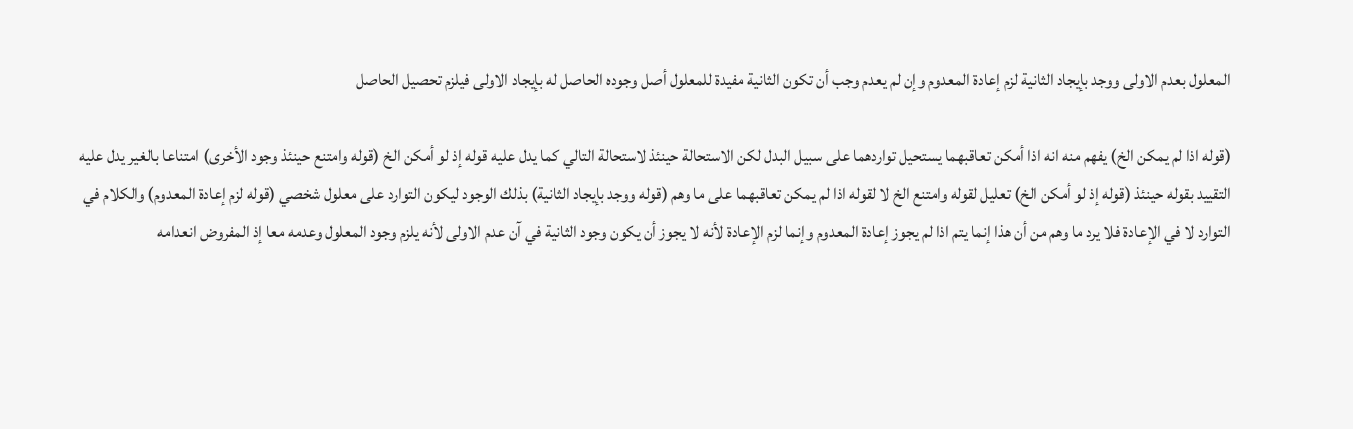المعلول بعدم الاولى ووجد بإيجاد الثانية لزم إعادة المعدوم وإن لم يعدم وجب أن تكون الثانية مفيدة للمعلول أصل وجوده الحاصل له بإيجاد الاولى فيلزم تحصيل الحاصل

(قوله اذا لم يمكن الخ) يفهم منه انه اذا أمكن تعاقبهما يستحيل تواردهما على سبيل البدل لكن الاستحالة حينئذ لاستحالة التالي كما يدل عليه قوله إذ لو أمكن الخ (قوله وامتنع حينئذ وجود الأخرى) امتناعا بالغير يدل عليه التقييد بقوله حينئذ (قوله إذ لو أمكن الخ) تعليل لقوله وامتنع الخ لا لقوله اذا لم يمكن تعاقبهما على ما وهم (قوله ووجد بإيجاد الثانية) بذلك الوجود ليكون التوارد على معلول شخصي (قوله لزم إعادة المعدوم) والكلام في التوارد لا في الإعادة فلا يرد ما وهم من أن هذا إنما يتم اذا لم يجوز إعادة المعدوم وإنما لزم الإعادة لأنه لا يجوز أن يكون وجود الثانية في آن عدم الاولى لأنه يلزم وجود المعلول وعدمه معا إذ المفروض انعدامه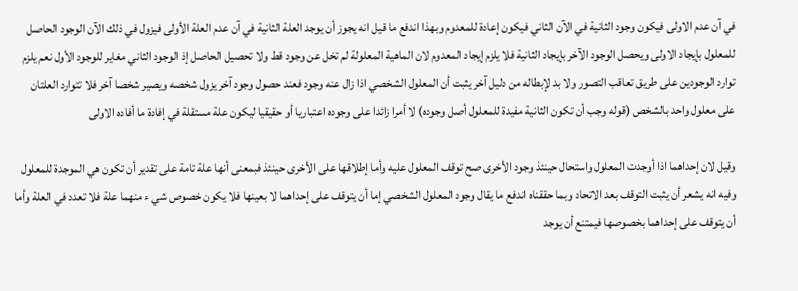في آن عدم الاولى فيكون وجود الثانية في الآن الثاني فيكون إعادة للمعدوم وبهذا اندفع ما قيل انه يجوز أن يوجد العلة الثانية في آن عدم العلة الأولى فيزول في ذلك الآن الوجود الحاصل للمعلول بإيجاد الاولى ويحصل الوجود الآخر بإيجاد الثانية فلا يلزم إيجاد المعدوم لان الماهية المعلولة لم تخل عن وجود قط ولا تحصيل الحاصل إذ الوجود الثاني مغاير للوجود الأول نعم يلزم توارد الوجودين على طريق تعاقب التصور ولا بد لإبطاله من دليل آخر يثبت أن المعلول الشخصي اذا زال عنه وجود فعند حصول وجود آخر يزول شخصه ويصير شخصا آخر فلا تتوارد العلتان على معلول واحد بالشخص (قوله وجب أن تكون الثانية مفيدة للمعلول أصل وجوده) لا أمرا زائدا على وجوده اعتباريا أو حقيقيا ليكون علة مستقلة في إفادة ما أفاده الاولى

وقيل لان إحداهما اذا أوجدت المعلول واستحال حينئذ وجود الأخرى صح توقف المعلول عليه وأما إطلاقها على الأخرى حينئذ فبمعنى أنها علة تامة على تقدير أن تكون هي الموجدة للمعلول وفيه انه يشعر أن يثبت التوقف بعد الاتحاد وبما حققناه اندفع ما يقال وجود المعلول الشخصي إما أن يتوقف على إحداهما لا بعينها فلا يكون خصوص شي ء منهما علة فلا تعدد في العلة وأما أن يتوقف على إحداهما بخصوصها فيمتنع أن يوجد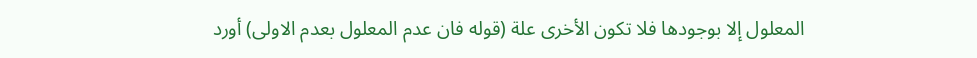المعلول إلا بوجودها فلا تكون الأخرى علة (قوله فان عدم المعلول بعدم الاولى) أورد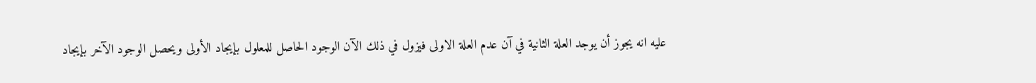عليه انه يجوز أن يوجد العلة الثانية في آن عدم العلة الاولى فيزول في ذلك الآن الوجود الحاصل للمعلول بإيجاد الأولى ويحصل الوجود الآخر بإيجاد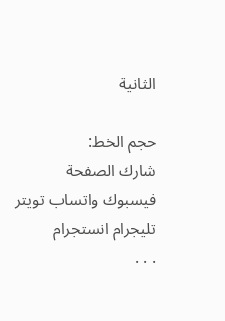الثانية

حجم الخط:
شارك الصفحة
فيسبوك واتساب تويتر تليجرام انستجرام
. . .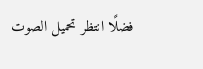فضلًا انتظر تحميل الصوت